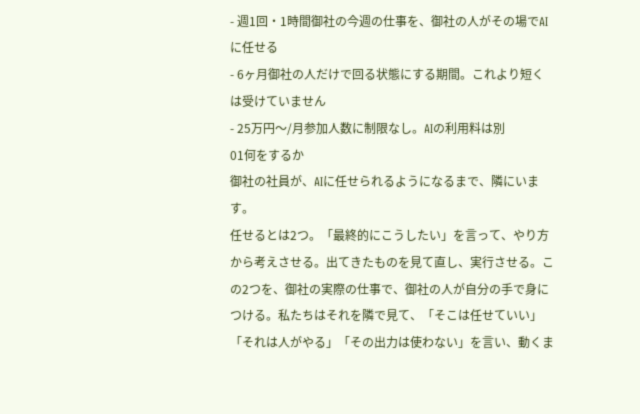- 週1回・1時間御社の今週の仕事を、御社の人がその場でAIに任せる
- 6ヶ月御社の人だけで回る状態にする期間。これより短くは受けていません
- 25万円〜/月参加人数に制限なし。AIの利用料は別
01何をするか
御社の社員が、AIに任せられるようになるまで、隣にいます。
任せるとは2つ。「最終的にこうしたい」を言って、やり方から考えさせる。出てきたものを見て直し、実行させる。この2つを、御社の実際の仕事で、御社の人が自分の手で身につける。私たちはそれを隣で見て、「そこは任せていい」「それは人がやる」「その出力は使わない」を言い、動くま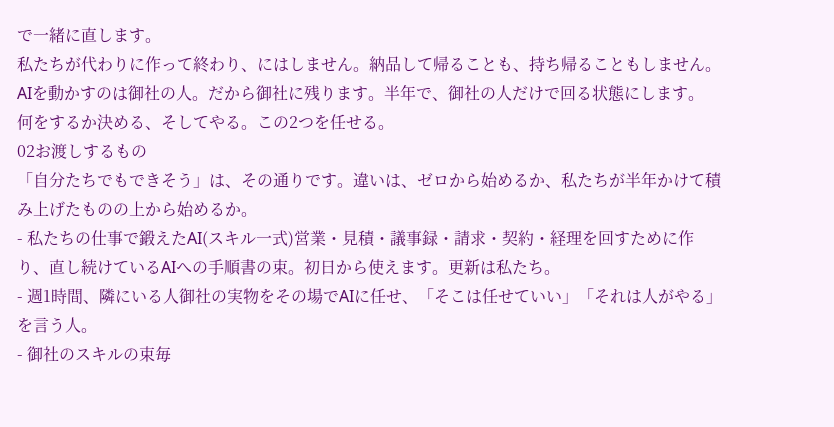で一緒に直します。
私たちが代わりに作って終わり、にはしません。納品して帰ることも、持ち帰ることもしません。AIを動かすのは御社の人。だから御社に残ります。半年で、御社の人だけで回る状態にします。
何をするか決める、そしてやる。この2つを任せる。
02お渡しするもの
「自分たちでもできそう」は、その通りです。違いは、ゼロから始めるか、私たちが半年かけて積み上げたものの上から始めるか。
- 私たちの仕事で鍛えたAI(スキル一式)営業・見積・議事録・請求・契約・経理を回すために作り、直し続けているAIへの手順書の束。初日から使えます。更新は私たち。
- 週1時間、隣にいる人御社の実物をその場でAIに任せ、「そこは任せていい」「それは人がやる」を言う人。
- 御社のスキルの束毎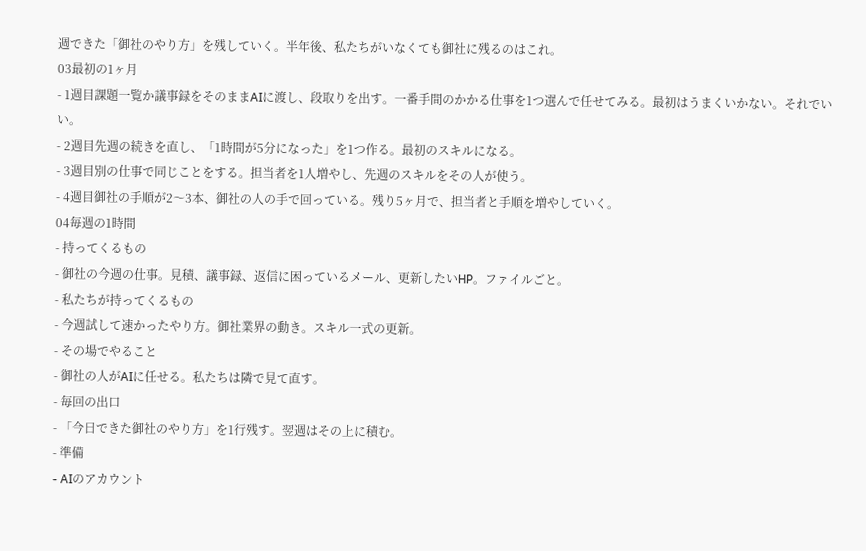週できた「御社のやり方」を残していく。半年後、私たちがいなくても御社に残るのはこれ。
03最初の1ヶ月
- 1週目課題一覧か議事録をそのままAIに渡し、段取りを出す。一番手間のかかる仕事を1つ選んで任せてみる。最初はうまくいかない。それでいい。
- 2週目先週の続きを直し、「1時間が5分になった」を1つ作る。最初のスキルになる。
- 3週目別の仕事で同じことをする。担当者を1人増やし、先週のスキルをその人が使う。
- 4週目御社の手順が2〜3本、御社の人の手で回っている。残り5ヶ月で、担当者と手順を増やしていく。
04毎週の1時間
- 持ってくるもの
- 御社の今週の仕事。見積、議事録、返信に困っているメール、更新したいHP。ファイルごと。
- 私たちが持ってくるもの
- 今週試して速かったやり方。御社業界の動き。スキル一式の更新。
- その場でやること
- 御社の人がAIに任せる。私たちは隣で見て直す。
- 毎回の出口
- 「今日できた御社のやり方」を1行残す。翌週はその上に積む。
- 準備
- AIのアカウント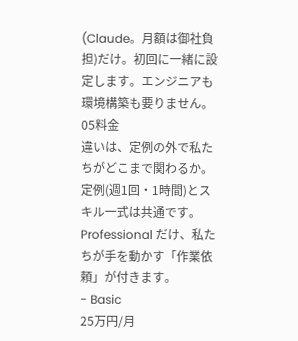(Claude。月額は御社負担)だけ。初回に一緒に設定します。エンジニアも環境構築も要りません。
05料金
違いは、定例の外で私たちがどこまで関わるか。定例(週1回・1時間)とスキル一式は共通です。Professional だけ、私たちが手を動かす「作業依頼」が付きます。
- Basic
25万円/月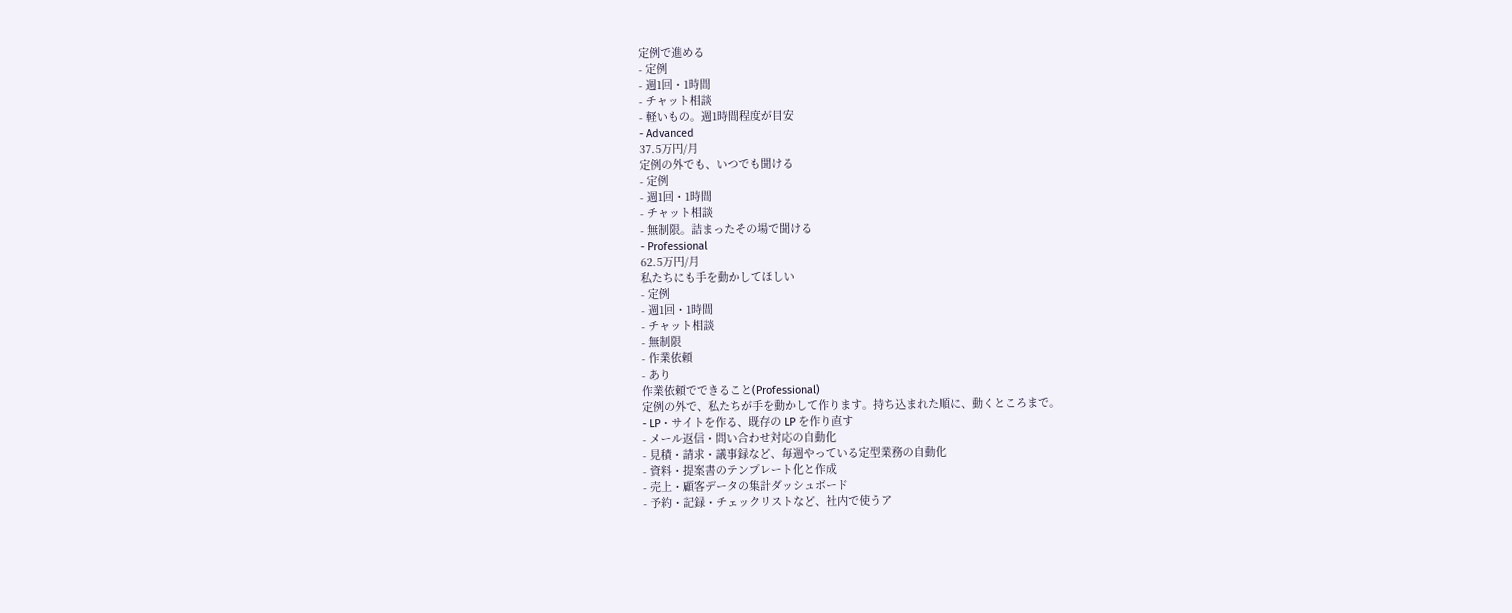定例で進める
- 定例
- 週1回・1時間
- チャット相談
- 軽いもの。週1時間程度が目安
- Advanced
37.5万円/月
定例の外でも、いつでも聞ける
- 定例
- 週1回・1時間
- チャット相談
- 無制限。詰まったその場で聞ける
- Professional
62.5万円/月
私たちにも手を動かしてほしい
- 定例
- 週1回・1時間
- チャット相談
- 無制限
- 作業依頼
- あり
作業依頼でできること(Professional)
定例の外で、私たちが手を動かして作ります。持ち込まれた順に、動くところまで。
- LP・サイトを作る、既存の LP を作り直す
- メール返信・問い合わせ対応の自動化
- 見積・請求・議事録など、毎週やっている定型業務の自動化
- 資料・提案書のテンプレート化と作成
- 売上・顧客データの集計ダッシュボード
- 予約・記録・チェックリストなど、社内で使うア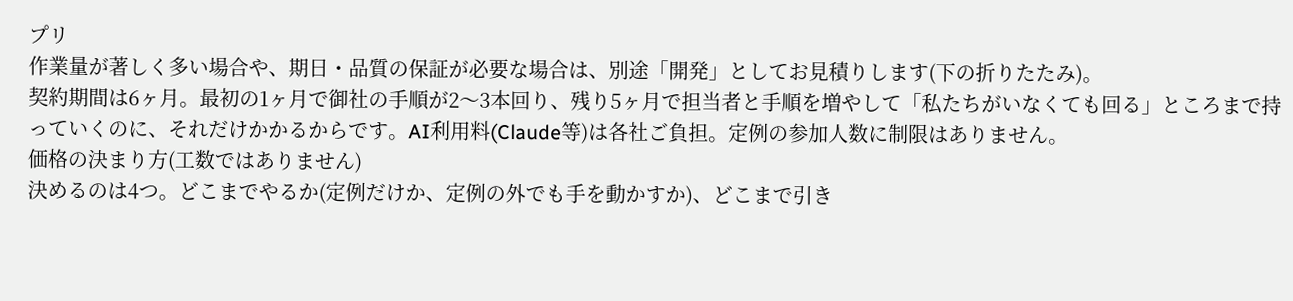プリ
作業量が著しく多い場合や、期日・品質の保証が必要な場合は、別途「開発」としてお見積りします(下の折りたたみ)。
契約期間は6ヶ月。最初の1ヶ月で御社の手順が2〜3本回り、残り5ヶ月で担当者と手順を増やして「私たちがいなくても回る」ところまで持っていくのに、それだけかかるからです。AI利用料(Claude等)は各社ご負担。定例の参加人数に制限はありません。
価格の決まり方(工数ではありません)
決めるのは4つ。どこまでやるか(定例だけか、定例の外でも手を動かすか)、どこまで引き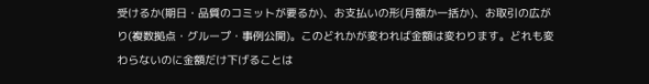受けるか(期日・品質のコミットが要るか)、お支払いの形(月額か一括か)、お取引の広がり(複数拠点・グループ・事例公開)。このどれかが変われば金額は変わります。どれも変わらないのに金額だけ下げることは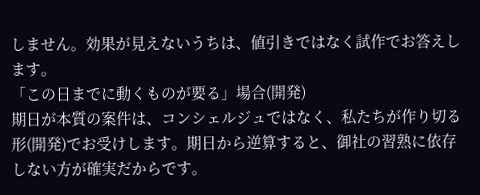しません。効果が見えないうちは、値引きではなく試作でお答えします。
「この日までに動くものが要る」場合(開発)
期日が本質の案件は、コンシェルジュではなく、私たちが作り切る形(開発)でお受けします。期日から逆算すると、御社の習熟に依存しない方が確実だからです。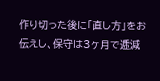作り切った後に「直し方」をお伝えし、保守は3ヶ月で逓減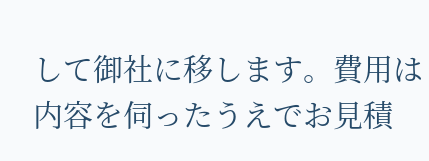して御社に移します。費用は内容を伺ったうえでお見積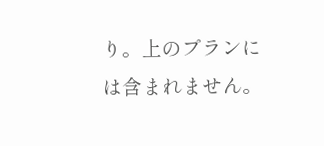り。上のプランには含まれません。